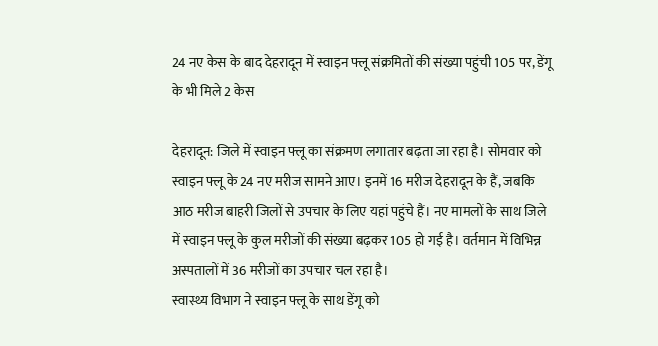24 नए केस के बाद देहरादून में स्वाइन फ्लू संक्रमितों की संख्या पहुंची 105 पर, डेंगू के भी मिले 2 केस

देहरादून: जिले में स्वाइन फ्लू का संक्रमण लगातार बढ़ता जा रहा है। सोमवार को स्वाइन फ्लू के 24 नए मरीज सामने आए। इनमें 16 मरीज देहरादून के हैं, जबकि आठ मरीज बाहरी जिलों से उपचार के लिए यहां पहुंचे हैं। नए मामलों के साथ जिले में स्वाइन फ्लू के कुल मरीजों की संख्या बढ़कर 105 हो गई है। वर्तमान में विभिन्न अस्पतालों में 36 मरीजों का उपचार चल रहा है।
स्वास्थ्य विभाग ने स्वाइन फ्लू के साथ डेंगू को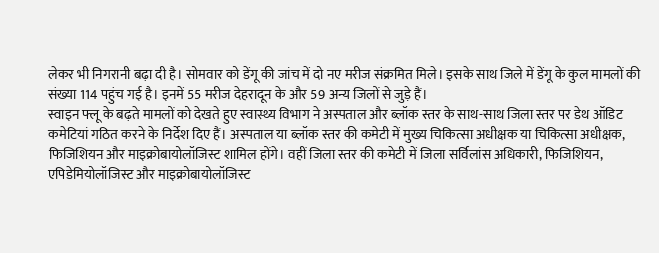लेकर भी निगरानी बढ़ा दी है। सोमवार को डेंगू की जांच में दो नए मरीज संक्रमित मिले। इसके साथ जिले में डेंगू के कुल मामलों की संख्या 114 पहुंच गई है। इनमें 55 मरीज देहरादून के और 59 अन्य जिलों से जुड़े हैं।
स्वाइन फ्लू के बढ़ते मामलों को देखते हुए स्वास्थ्य विभाग ने अस्पताल और ब्लॉक स्तर के साथ-साथ जिला स्तर पर डेथ ऑडिट कमेटियां गठित करने के निर्देश दिए हैं। अस्पताल या ब्लॉक स्तर की कमेटी में मुख्य चिकित्सा अधीक्षक या चिकित्सा अधीक्षक, फिजिशियन और माइक्रोबायोलॉजिस्ट शामिल होंगे। वहीं जिला स्तर की कमेटी में जिला सर्विलांस अधिकारी, फिजिशियन, एपिडेमियोलॉजिस्ट और माइक्रोबायोलॉजिस्ट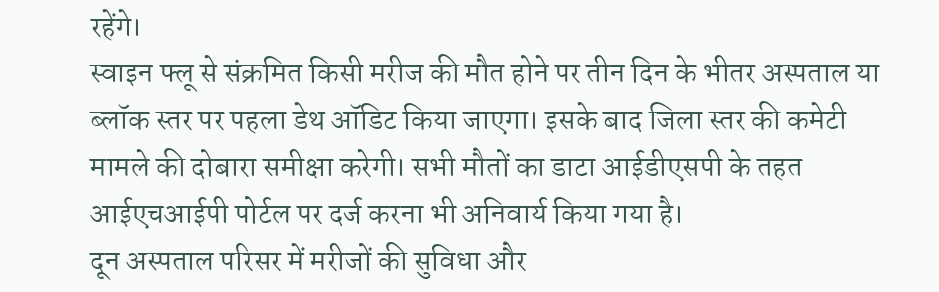रहेंगे।
स्वाइन फ्लू से संक्रमित किसी मरीज की मौत होने पर तीन दिन के भीतर अस्पताल या ब्लॉक स्तर पर पहला डेथ ऑडिट किया जाएगा। इसके बाद जिला स्तर की कमेटी मामले की दोबारा समीक्षा करेगी। सभी मौतों का डाटा आईडीएसपी के तहत आईएचआईपी पोर्टल पर दर्ज करना भी अनिवार्य किया गया है।
दून अस्पताल परिसर में मरीजों की सुविधा और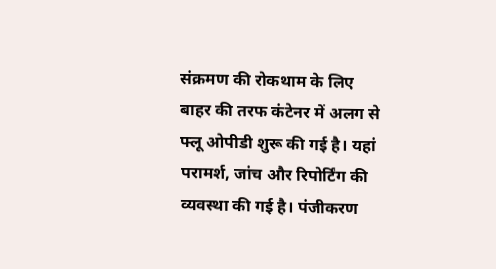संक्रमण की रोकथाम के लिए बाहर की तरफ कंटेनर में अलग से फ्लू ओपीडी शुरू की गई है। यहां परामर्श, जांच और रिपोर्टिंग की व्यवस्था की गई है। पंजीकरण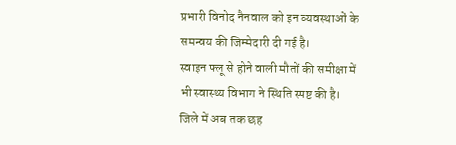प्रभारी विनोद नैनवाल को इन व्यवस्थाओं के समन्वय की जिम्मेदारी दी गई है।
स्वाइन फ्लू से होने वाली मौतों की समीक्षा में भी स्वास्थ्य विभाग ने स्थिति स्पष्ट की है। जिले में अब तक छह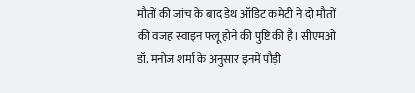मौतों की जांच के बाद डेथ ऑडिट कमेटी ने दो मौतों की वजह स्वाइन फ्लू होने की पुष्टि की है। सीएमओ डॉ. मनोज शर्मा के अनुसार इनमें पौड़ी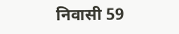निवासी 59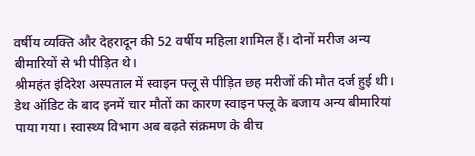वर्षीय व्यक्ति और देहरादून की 52 वर्षीय महिला शामिल हैं। दोनों मरीज अन्य बीमारियों से भी पीड़ित थे।
श्रीमहंत इंदिरेश अस्पताल में स्वाइन फ्लू से पीड़ित छह मरीजों की मौत दर्ज हुई थी। डेथ ऑडिट के बाद इनमें चार मौतों का कारण स्वाइन फ्लू के बजाय अन्य बीमारियां पाया गया। स्वास्थ्य विभाग अब बढ़ते संक्रमण के बीच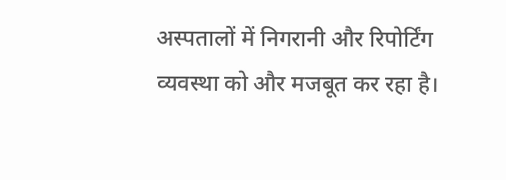अस्पतालों में निगरानी और रिपोर्टिंग व्यवस्था को और मजबूत कर रहा है।